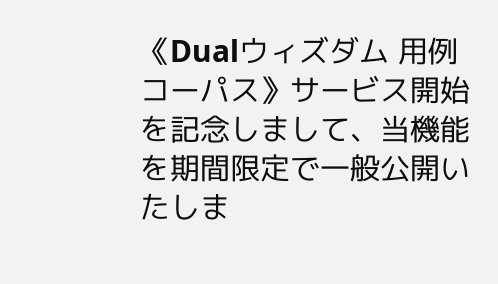《Dualウィズダム 用例コーパス》サービス開始を記念しまして、当機能を期間限定で一般公開いたしま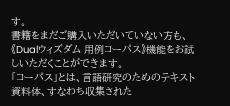す。
書籍をまだご購入いただいていない方も、《Dualウィズダム 用例コーパス》機能をお試しいただくことができます。
「コーパス」とは、言語研究のためのテキスト資料体、すなわち収集された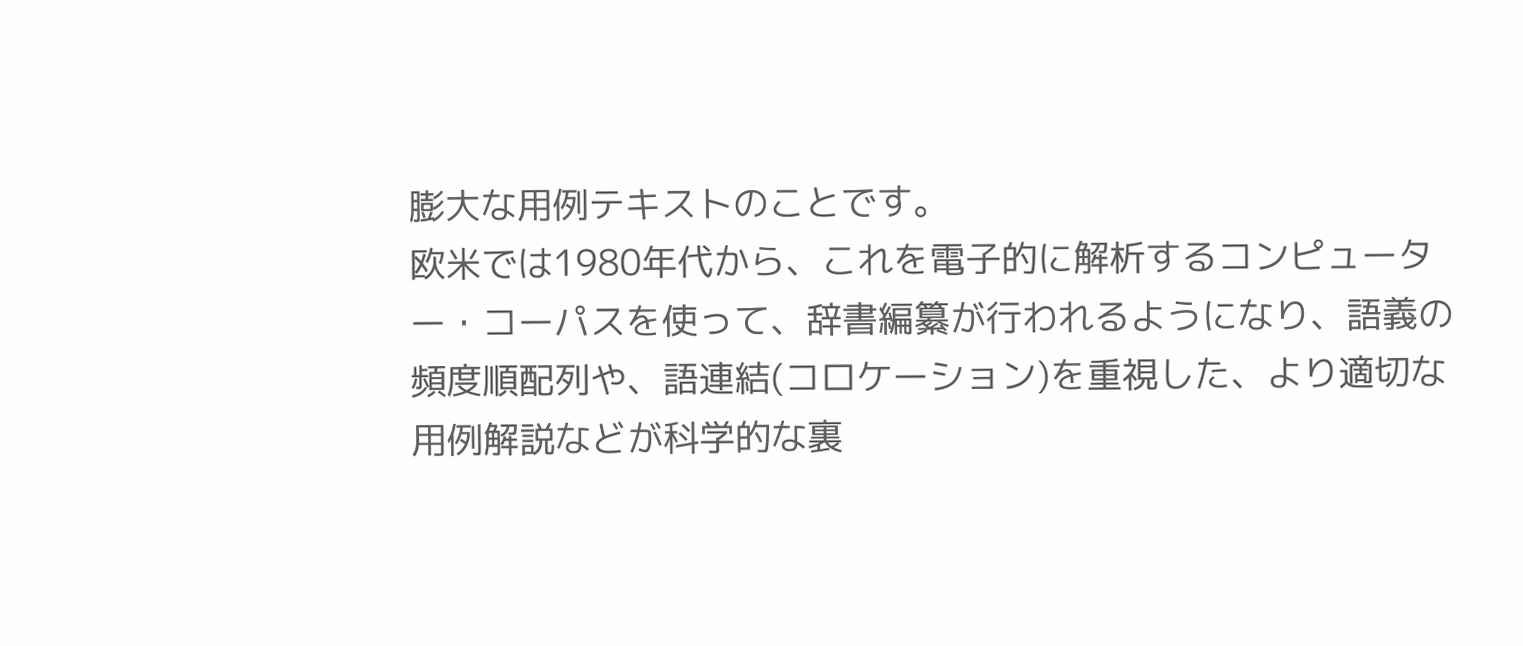膨大な用例テキストのことです。
欧米では1980年代から、これを電子的に解析するコンピューター・コーパスを使って、辞書編纂が行われるようになり、語義の頻度順配列や、語連結(コロケーション)を重視した、より適切な用例解説などが科学的な裏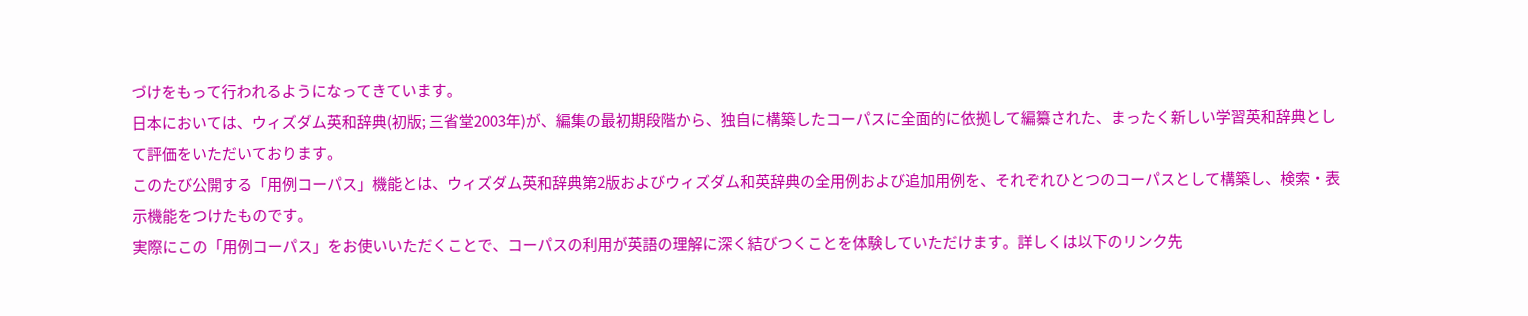づけをもって行われるようになってきています。
日本においては、ウィズダム英和辞典(初版; 三省堂2003年)が、編集の最初期段階から、独自に構築したコーパスに全面的に依拠して編纂された、まったく新しい学習英和辞典として評価をいただいております。
このたび公開する「用例コーパス」機能とは、ウィズダム英和辞典第2版およびウィズダム和英辞典の全用例および追加用例を、それぞれひとつのコーパスとして構築し、検索・表示機能をつけたものです。
実際にこの「用例コーパス」をお使いいただくことで、コーパスの利用が英語の理解に深く結びつくことを体験していただけます。詳しくは以下のリンク先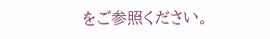をご参照ください。